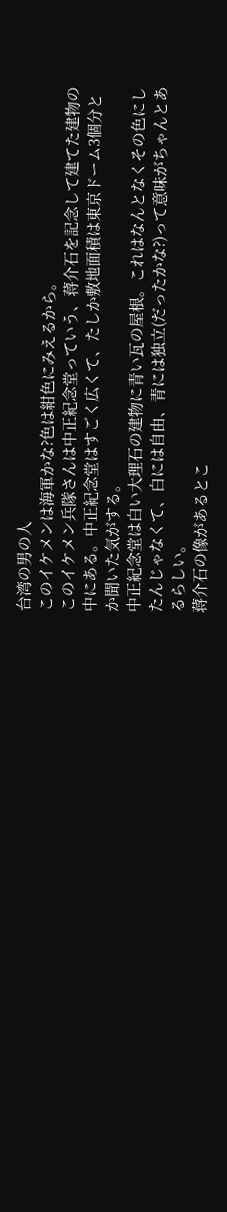台湾の男の人
このイケメンは海軍かな?色は紺色にみえるから。
このイケメン兵隊さんは中正紀念堂っていう、蒋介石を記念して建てた建物の中にある。中正紀念堂はすごく広くて、たしか敷地面積は東京ドーム3個分とか聞いた気がする。
中正紀念堂は白い大理石の建物に青い瓦の屋根。これはなんとなくその色にしたんじゃなくて、白には自由、青には独立(だったかな?)って意味がちゃんとあるらしい。
蒋介石の像があるとこ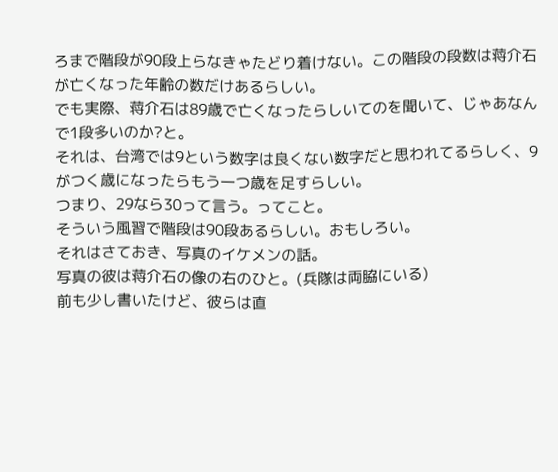ろまで階段が90段上らなきゃたどり着けない。この階段の段数は蒋介石が亡くなった年齢の数だけあるらしい。
でも実際、蒋介石は89歳で亡くなったらしいてのを聞いて、じゃあなんで1段多いのか?と。
それは、台湾では9という数字は良くない数字だと思われてるらしく、9がつく歳になったらもう一つ歳を足すらしい。
つまり、29なら30って言う。ってこと。
そういう風習で階段は90段あるらしい。おもしろい。
それはさておき、写真のイケメンの話。
写真の彼は蒋介石の像の右のひと。(兵隊は両脇にいる)
前も少し書いたけど、彼らは直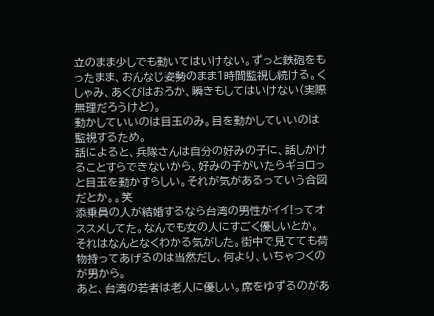立のまま少しでも動いてはいけない。ずっと鉄砲をもったまま、おんなじ姿勢のまま1時間監視し続ける。くしゃみ、あくびはおろか、瞬きもしてはいけない(実際無理だろうけど)。
動かしていいのは目玉のみ。目を動かしていいのは監視するため。
話によると、兵隊さんは自分の好みの子に、話しかけることすらできないから、好みの子がいたらギョロっと目玉を動かすらしい。それが気があるっていう合図だとか。。笑
添乗員の人が結婚するなら台湾の男性がイイ!ってオススメしてた。なんでも女の人にすごく優しいとか。
それはなんとなくわかる気がした。街中で見てても荷物持ってあげるのは当然だし、何より、いちゃつくのが男から。
あと、台湾の若者は老人に優しい。席をゆずるのがあ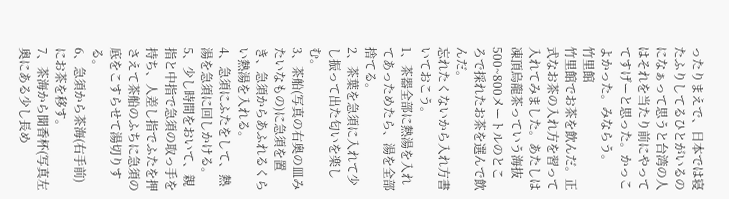ったりまえで、日本では寝たふりしてるひとがいるのになぁって思うと台湾の人はそれを当たり前にやっててすげーと思った。かっこよかった。みならう。
竹里館
竹里館でお茶を飲んだ。正式なお茶の入れ方を習って入れてみました。あたしは凍頂烏龍茶っていう海抜500~800メートルのところで採れたお茶を選んで飲んだ。
忘れたくないから入れ方書いておこう。
1、茶器全部に熱湯を入れてあっためたら、湯を全部捨てる。
2、茶葉を急須に入れて少し振って出た匂いを楽しむ。
3、茶船(写真の右奥の皿みたいなもの)に急須を置き、急須からあふれるくらい熱湯を入れる。
4、急須にふたをして、熱湯を急須に回しかける。
5、少し時間をおいて、親指と中指で急須の取っ手を持ち、人差し指でふたを押さえて茶船のふちに急須の底をこすらせて湯切りする。
6、急須から茶海(右手前)にお茶を移す。
7、茶海から聞香杯(写真左奥にある少し長め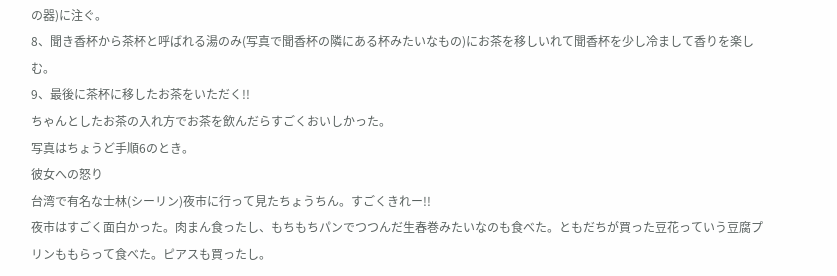の器)に注ぐ。
8、聞き香杯から茶杯と呼ばれる湯のみ(写真で聞香杯の隣にある杯みたいなもの)にお茶を移しいれて聞香杯を少し冷まして香りを楽しむ。
9、最後に茶杯に移したお茶をいただく!!
ちゃんとしたお茶の入れ方でお茶を飲んだらすごくおいしかった。
写真はちょうど手順6のとき。
彼女への怒り
台湾で有名な士林(シーリン)夜市に行って見たちょうちん。すごくきれー!!
夜市はすごく面白かった。肉まん食ったし、もちもちパンでつつんだ生春巻みたいなのも食べた。ともだちが買った豆花っていう豆腐プリンももらって食べた。ピアスも買ったし。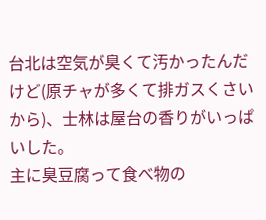台北は空気が臭くて汚かったんだけど(原チャが多くて排ガスくさいから)、士林は屋台の香りがいっぱいした。
主に臭豆腐って食べ物の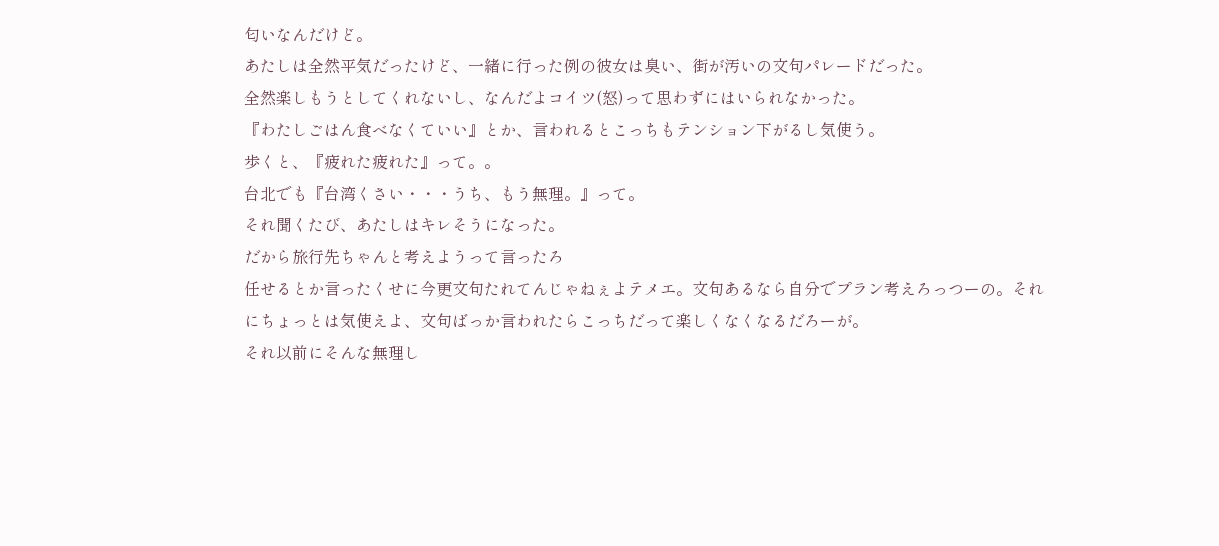匂いなんだけど。
あたしは全然平気だったけど、一緒に行った例の彼女は臭い、街が汚いの文句パレードだった。
全然楽しもうとしてくれないし、なんだよコイツ(怒)って思わずにはいられなかった。
『わたしごはん食べなくていい』とか、言われるとこっちもテンション下がるし気使う。
歩くと、『疲れた疲れた』って。。
台北でも『台湾くさい・・・うち、もう無理。』って。
それ聞くたび、あたしはキレそうになった。
だから旅行先ちゃんと考えようって言ったろ
任せるとか言ったくせに今更文句たれてんじゃねぇよテメエ。文句あるなら自分でプラン考えろっつーの。それにちょっとは気使えよ、文句ばっか言われたらこっちだって楽しくなくなるだろーが。
それ以前にそんな無理し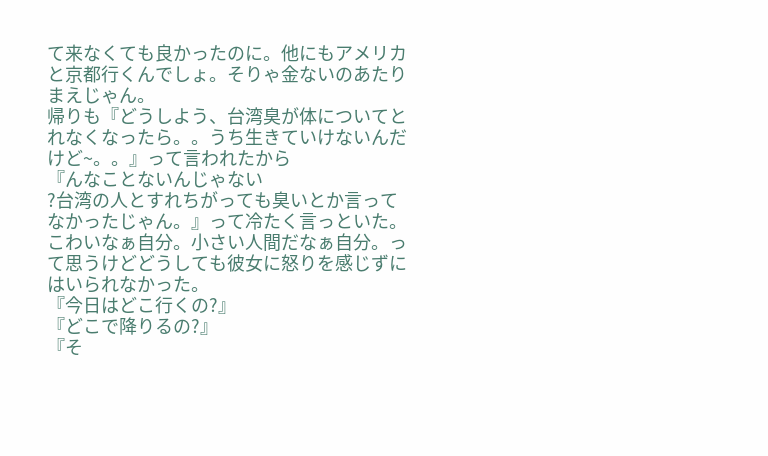て来なくても良かったのに。他にもアメリカと京都行くんでしょ。そりゃ金ないのあたりまえじゃん。
帰りも『どうしよう、台湾臭が体についてとれなくなったら。。うち生きていけないんだけど~。。』って言われたから
『んなことないんじゃない
?台湾の人とすれちがっても臭いとか言ってなかったじゃん。』って冷たく言っといた。
こわいなぁ自分。小さい人間だなぁ自分。って思うけどどうしても彼女に怒りを感じずにはいられなかった。
『今日はどこ行くの?』
『どこで降りるの?』
『そ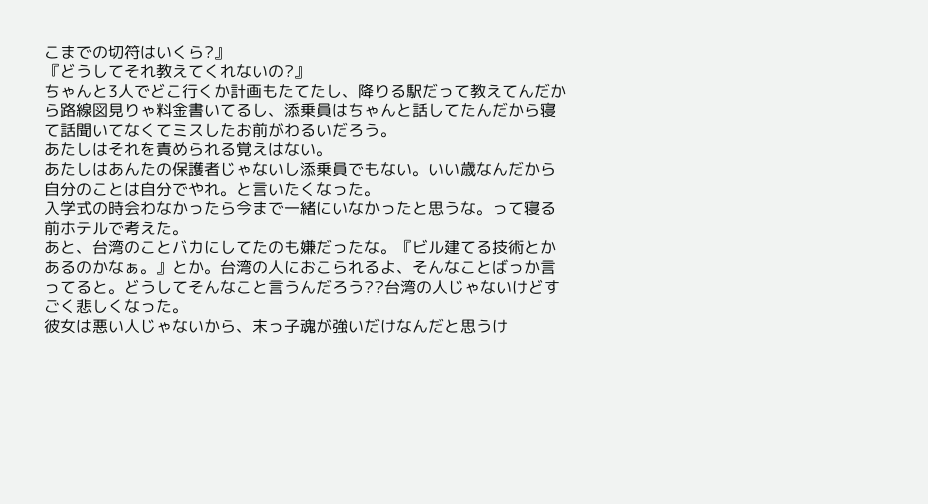こまでの切符はいくら?』
『どうしてそれ教えてくれないの?』
ちゃんと3人でどこ行くか計画もたてたし、降りる駅だって教えてんだから路線図見りゃ料金書いてるし、添乗員はちゃんと話してたんだから寝て話聞いてなくてミスしたお前がわるいだろう。
あたしはそれを責められる覚えはない。
あたしはあんたの保護者じゃないし添乗員でもない。いい歳なんだから自分のことは自分でやれ。と言いたくなった。
入学式の時会わなかったら今まで一緒にいなかったと思うな。って寝る前ホテルで考えた。
あと、台湾のことバカにしてたのも嫌だったな。『ビル建てる技術とかあるのかなぁ。』とか。台湾の人におこられるよ、そんなことばっか言ってると。どうしてそんなこと言うんだろう??台湾の人じゃないけどすごく悲しくなった。
彼女は悪い人じゃないから、末っ子魂が強いだけなんだと思うけ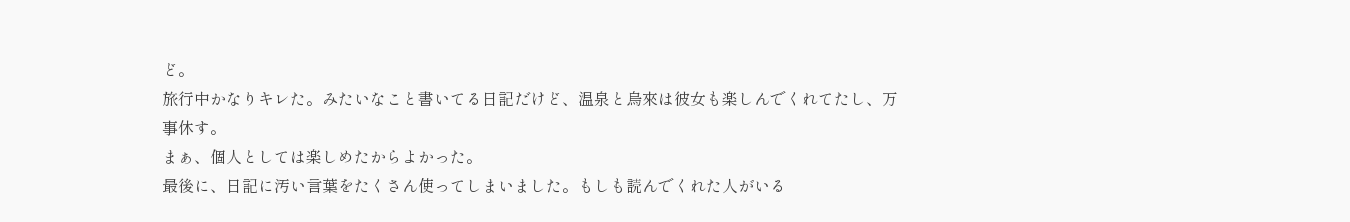ど。
旅行中かなりキレた。みたいなこと書いてる日記だけど、温泉と烏來は彼女も楽しんでくれてたし、万事休す。
まぁ、個人としては楽しめたからよかった。
最後に、日記に汚い言葉をたくさん使ってしまいました。もしも読んでくれた人がいる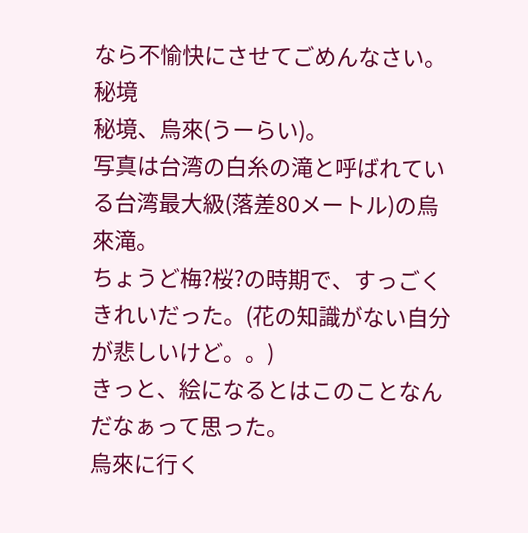なら不愉快にさせてごめんなさい。
秘境
秘境、烏來(うーらい)。
写真は台湾の白糸の滝と呼ばれている台湾最大級(落差80メートル)の烏來滝。
ちょうど梅?桜?の時期で、すっごくきれいだった。(花の知識がない自分が悲しいけど。。)
きっと、絵になるとはこのことなんだなぁって思った。
烏來に行く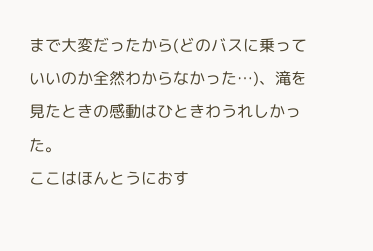まで大変だったから(どのバスに乗っていいのか全然わからなかった…)、滝を見たときの感動はひときわうれしかった。
ここはほんとうにおす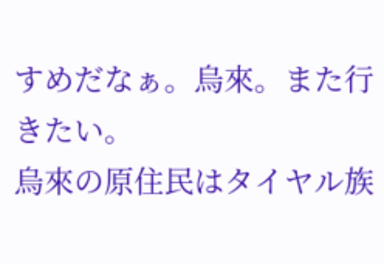すめだなぁ。烏來。また行きたい。
烏來の原住民はタイヤル族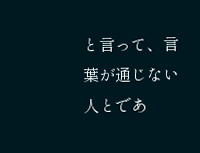と言って、言葉が通じない人とであ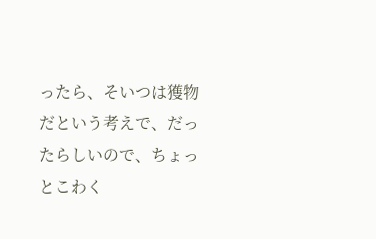ったら、そいつは獲物だという考えで、だったらしいので、ちょっとこわく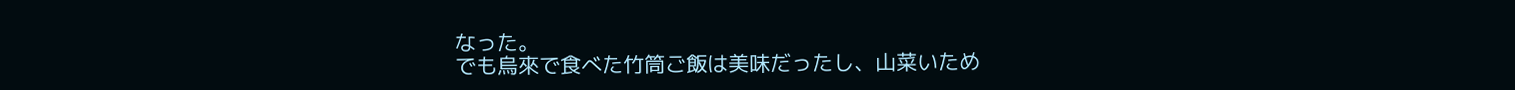なった。
でも烏來で食べた竹筒ご飯は美味だったし、山菜いため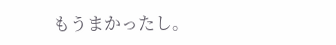もうまかったし。